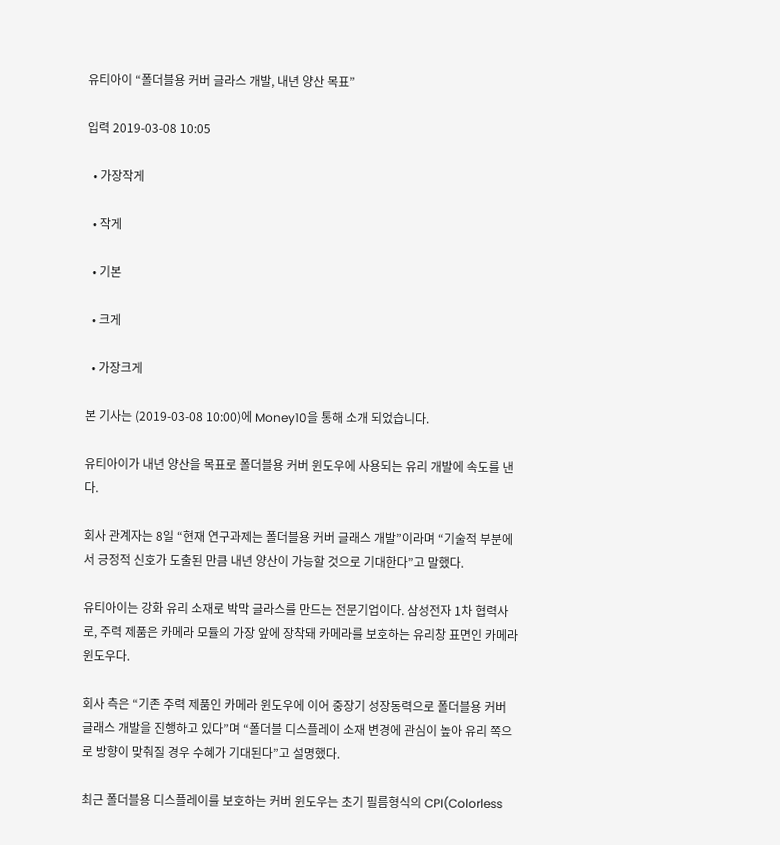유티아이 “폴더블용 커버 글라스 개발, 내년 양산 목표”

입력 2019-03-08 10:05

  • 가장작게

  • 작게

  • 기본

  • 크게

  • 가장크게

본 기사는 (2019-03-08 10:00)에 Money10을 통해 소개 되었습니다.

유티아이가 내년 양산을 목표로 폴더블용 커버 윈도우에 사용되는 유리 개발에 속도를 낸다.

회사 관계자는 8일 “현재 연구과제는 폴더블용 커버 글래스 개발”이라며 “기술적 부분에서 긍정적 신호가 도출된 만큼 내년 양산이 가능할 것으로 기대한다”고 말했다.

유티아이는 강화 유리 소재로 박막 글라스를 만드는 전문기업이다. 삼성전자 1차 협력사로, 주력 제품은 카메라 모듈의 가장 앞에 장착돼 카메라를 보호하는 유리창 표면인 카메라 윈도우다.

회사 측은 “기존 주력 제품인 카메라 윈도우에 이어 중장기 성장동력으로 폴더블용 커버 글래스 개발을 진행하고 있다”며 “폴더블 디스플레이 소재 변경에 관심이 높아 유리 쪽으로 방향이 맞춰질 경우 수혜가 기대된다”고 설명했다.

최근 폴더블용 디스플레이를 보호하는 커버 윈도우는 초기 필름형식의 CPI(Colorless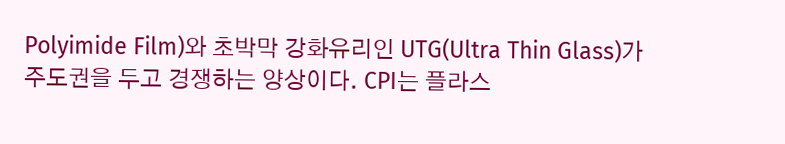Polyimide Film)와 초박막 강화유리인 UTG(Ultra Thin Glass)가 주도권을 두고 경쟁하는 양상이다. CPI는 플라스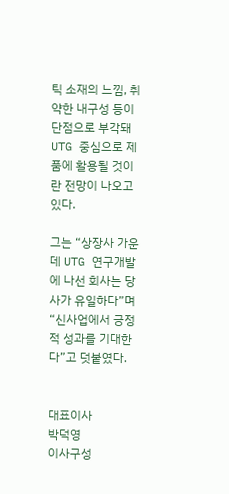틱 소재의 느낌, 취약한 내구성 등이 단점으로 부각돼 UTG 중심으로 제품에 활용될 것이란 전망이 나오고 있다.

그는 “상장사 가운데 UTG 연구개발에 나선 회사는 당사가 유일하다”며 “신사업에서 긍정적 성과를 기대한다”고 덧붙였다.


대표이사
박덕영
이사구성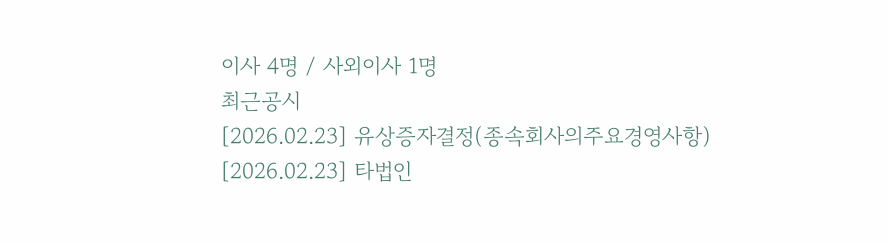이사 4명 / 사외이사 1명
최근공시
[2026.02.23] 유상증자결정(종속회사의주요경영사항)
[2026.02.23] 타법인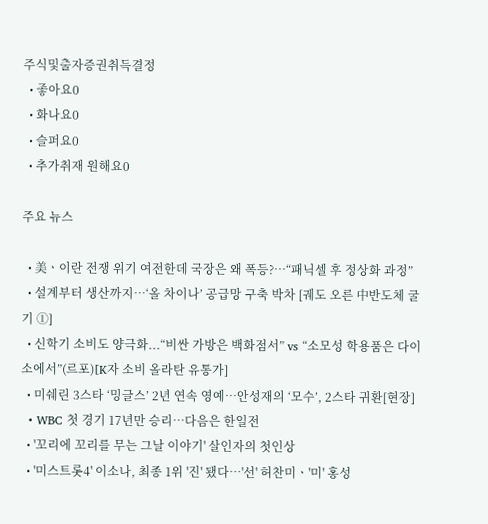주식및출자증권취득결정
  • 좋아요0
  • 화나요0
  • 슬퍼요0
  • 추가취재 원해요0

주요 뉴스

  • 美ㆍ이란 전쟁 위기 여전한데 국장은 왜 폭등?⋯“패닉셀 후 정상화 과정”
  • 설계부터 생산까지…‘올 차이나’ 공급망 구축 박차 [궤도 오른 中반도체 굴기 ①]
  • 신학기 소비도 양극화...“비싼 가방은 백화점서” vs “소모성 학용품은 다이소에서”(르포)[K자 소비 올라탄 유통가]
  • 미쉐린 3스타 ‘밍글스’ 2년 연속 영예…안성재의 ‘모수’, 2스타 귀환[현장]
  • WBC 첫 경기 17년만 승리…다음은 한일전
  • '꼬리에 꼬리를 무는 그날 이야기' 살인자의 첫인상
  • '미스트롯4' 이소나, 최종 1위 '진' 됐다⋯'선' 허찬미ㆍ'미' 홍성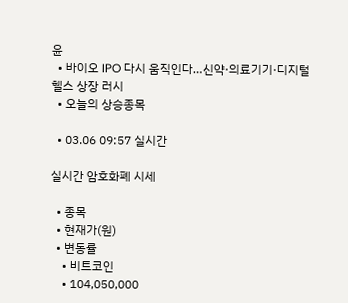윤
  • 바이오 IPO 다시 움직인다…신약·의료기기·디지털헬스 상장 러시
  • 오늘의 상승종목

  • 03.06 09:57 실시간

실시간 암호화폐 시세

  • 종목
  • 현재가(원)
  • 변동률
    • 비트코인
    • 104,050,000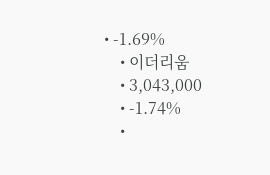• -1.69%
    • 이더리움
    • 3,043,000
    • -1.74%
    •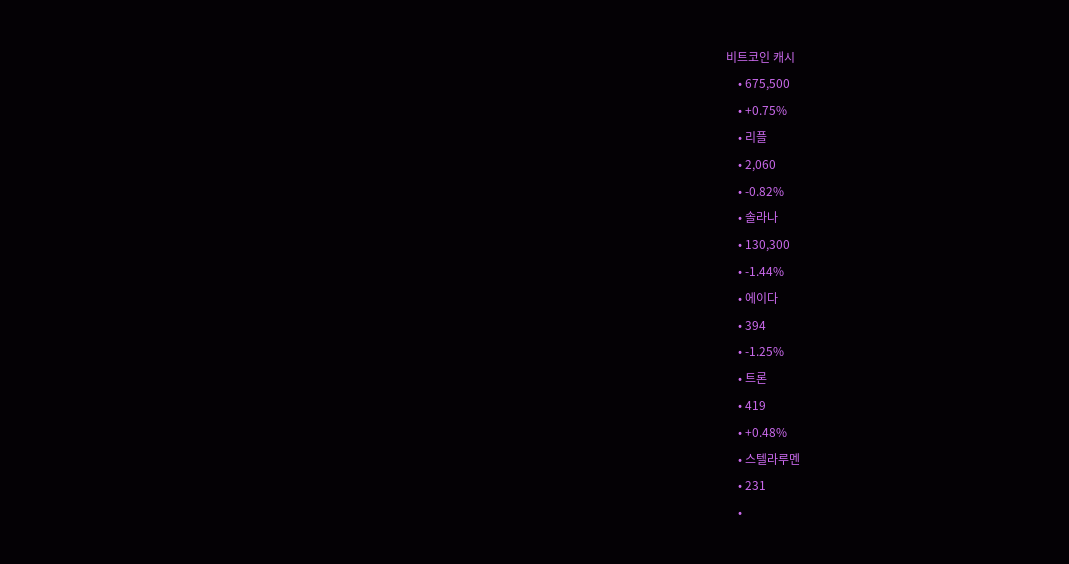비트코인 캐시
    • 675,500
    • +0.75%
    • 리플
    • 2,060
    • -0.82%
    • 솔라나
    • 130,300
    • -1.44%
    • 에이다
    • 394
    • -1.25%
    • 트론
    • 419
    • +0.48%
    • 스텔라루멘
    • 231
    •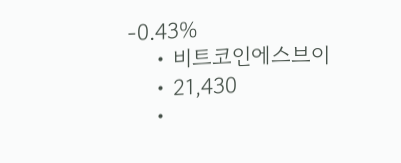-0.43%
    • 비트코인에스브이
    • 21,430
    •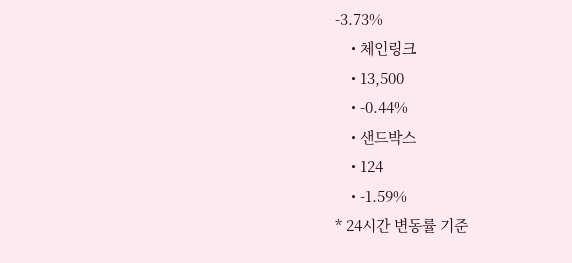-3.73%
    • 체인링크
    • 13,500
    • -0.44%
    • 샌드박스
    • 124
    • -1.59%
* 24시간 변동률 기준